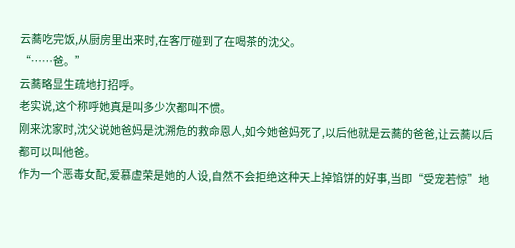云蕎吃完饭,从厨房里出来时,在客厅碰到了在喝茶的沈父。
“……爸。”
云蕎略显生疏地打招呼。
老实说,这个称呼她真是叫多少次都叫不惯。
刚来沈家时,沈父说她爸妈是沈溯危的救命恩人,如今她爸妈死了,以后他就是云蕎的爸爸,让云蕎以后都可以叫他爸。
作为一个恶毒女配,爱慕虚荣是她的人设,自然不会拒绝这种天上掉馅饼的好事,当即“受宠若惊”地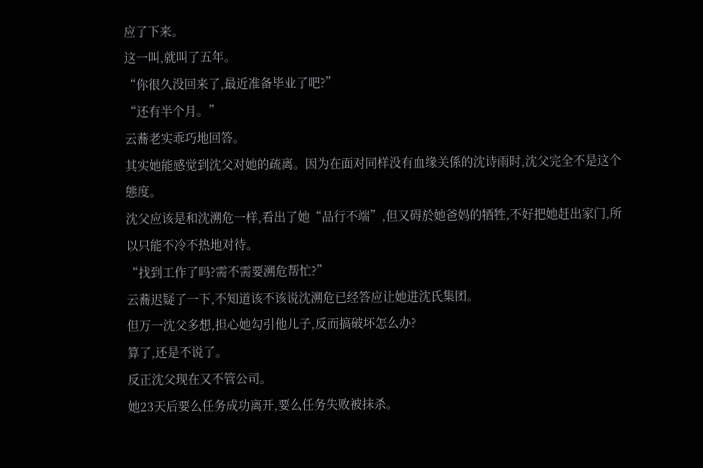应了下来。
这一叫,就叫了五年。
“你很久没回来了,最近准备毕业了吧?”
“还有半个月。”
云蕎老实乖巧地回答。
其实她能感觉到沈父对她的疏离。因为在面对同样没有血缘关係的沈诗雨时,沈父完全不是这个態度。
沈父应该是和沈溯危一样,看出了她“品行不端”,但又碍於她爸妈的牺牲,不好把她赶出家门,所以只能不冷不热地对待。
“找到工作了吗?需不需要溯危帮忙?”
云蕎迟疑了一下,不知道该不该说沈溯危已经答应让她进沈氏集团。
但万一沈父多想,担心她勾引他儿子,反而搞破坏怎么办?
算了,还是不说了。
反正沈父现在又不管公司。
她23天后要么任务成功离开,要么任务失败被抹杀。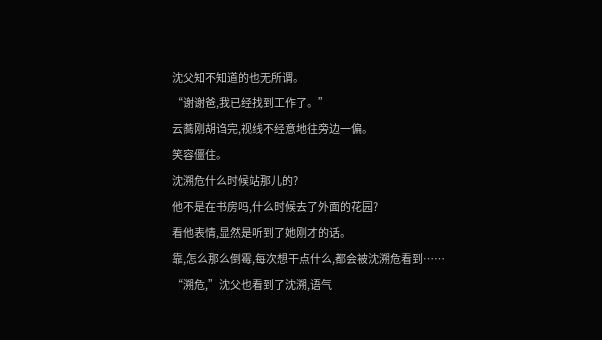沈父知不知道的也无所谓。
“谢谢爸,我已经找到工作了。”
云蕎刚胡诌完,视线不经意地往旁边一偏。
笑容僵住。
沈溯危什么时候站那儿的?
他不是在书房吗,什么时候去了外面的花园?
看他表情,显然是听到了她刚才的话。
靠,怎么那么倒霉,每次想干点什么,都会被沈溯危看到……
“溯危,”沈父也看到了沈溯,语气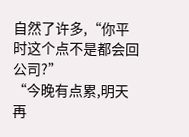自然了许多,“你平时这个点不是都会回公司?”
“今晚有点累,明天再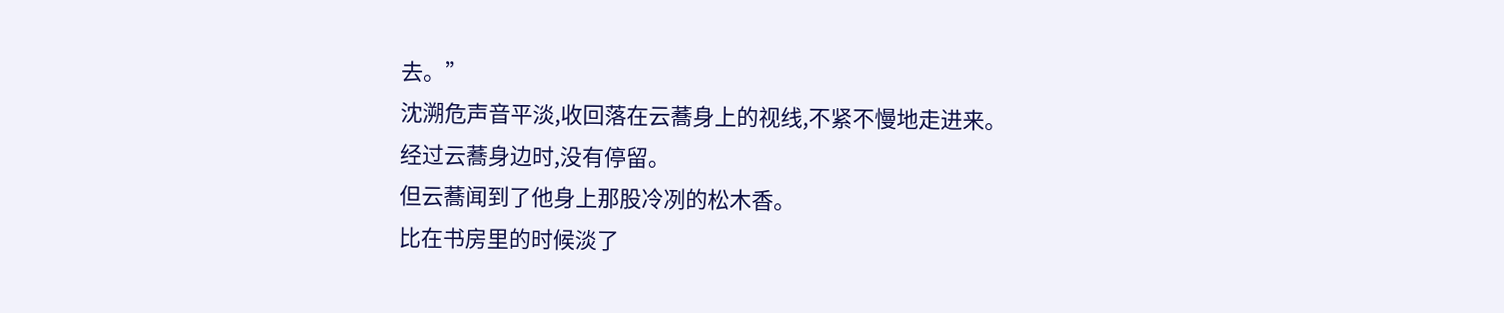去。”
沈溯危声音平淡,收回落在云蕎身上的视线,不紧不慢地走进来。
经过云蕎身边时,没有停留。
但云蕎闻到了他身上那股冷冽的松木香。
比在书房里的时候淡了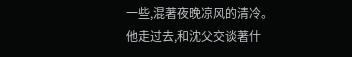一些,混著夜晚凉风的清冷。
他走过去,和沈父交谈著什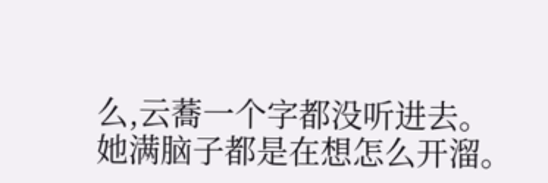么,云蕎一个字都没听进去。
她满脑子都是在想怎么开溜。